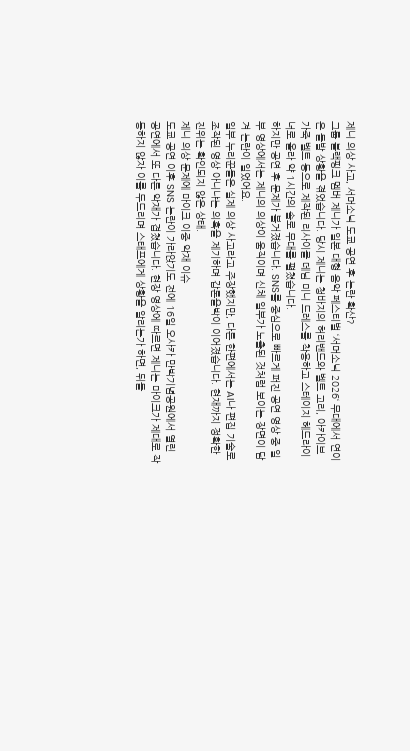제니 의상 사고, 서머소닉 도쿄 공연 후 논란 확산?
그룹 블랙핑크 멤버 제니가 일본 대형 음악 페스티벌 ‘서머소닉 2026‘ 무대에서 연이은 돌발 상황을 겪었습니다. 당시 제니는 청바지의 허리밴드와 벨트 고리, 아카이브 가죽 벨트 등으로 제작된 리사이클 데님 미니 드레스를 착용하고 스테이지 헤드라이너로 올라 약 1시간의 솔로 무대를 펼쳤습니다.
하지만 공연 후 문제가 불거졌습니다. SNS를 중심으로 빠르게 퍼진 공연 영상 중 일부 영상에서는 제니의 의상이 움직이며 신체 일부가 노출된 것처럼 보이는 장면이 담겨 논란이 일었어요.
일부 누리꾼들은 실제 의상 사고라고 주장했지만, 다른 한편에서는 AI나 편집 기술로 조작된 영상 아니냐는 의혹을 제기하며 갑론을박이 이어졌습니다. 현재까지 정확한 진위는 확인되지 않은 상태.
제니 의상 문제에 마이크 이중 악재 이슈
도쿄 공연 이후 SNS 논란이 가라앉기도 전에 16일 오사카 만박기념공원에서 열린 공연에서 또 다른 악재가 겹쳤습니다. 현장 영상에 따르면 제니는 마이크가 제대로 작동하지 않자 이를 두드리며 스태프에게 상황을 알리는가 하면, 뒤돌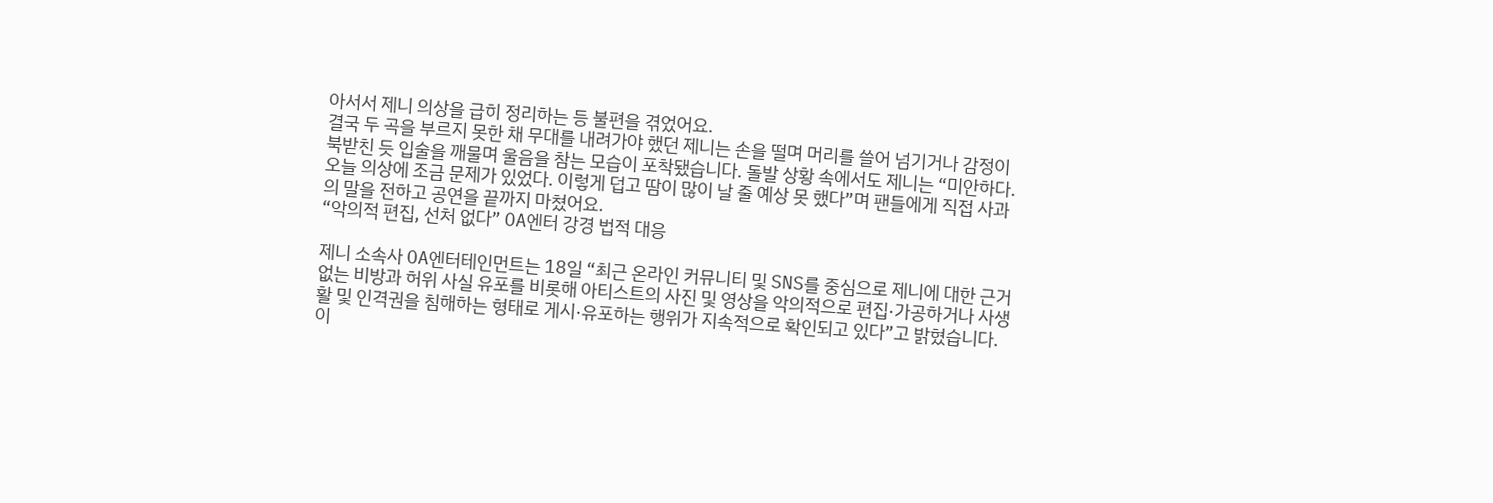아서서 제니 의상을 급히 정리하는 등 불편을 겪었어요.
결국 두 곡을 부르지 못한 채 무대를 내려가야 했던 제니는 손을 떨며 머리를 쓸어 넘기거나 감정이 북받친 듯 입술을 깨물며 울음을 참는 모습이 포착됐습니다. 돌발 상황 속에서도 제니는 “미안하다. 오늘 의상에 조금 문제가 있었다. 이렇게 덥고 땀이 많이 날 줄 예상 못 했다”며 팬들에게 직접 사과의 말을 전하고 공연을 끝까지 마쳤어요.
“악의적 편집, 선처 없다” OA엔터 강경 법적 대응

제니 소속사 OA엔터테인먼트는 18일 “최근 온라인 커뮤니티 및 SNS를 중심으로 제니에 대한 근거 없는 비방과 허위 사실 유포를 비롯해 아티스트의 사진 및 영상을 악의적으로 편집·가공하거나 사생활 및 인격권을 침해하는 형태로 게시·유포하는 행위가 지속적으로 확인되고 있다”고 밝혔습니다.
이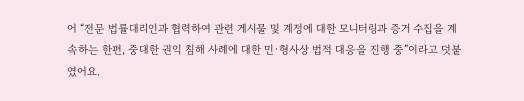어 “전문 법률대리인과 협력하여 관련 게시물 및 계정에 대한 모니터링과 증거 수집을 계속하는 한편, 중대한 권익 침해 사례에 대한 민·형사상 법적 대응을 진행 중”이라고 덧붙였어요.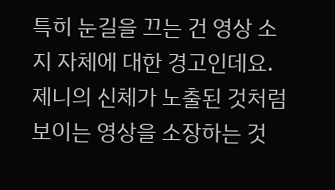특히 눈길을 끄는 건 영상 소지 자체에 대한 경고인데요. 제니의 신체가 노출된 것처럼 보이는 영상을 소장하는 것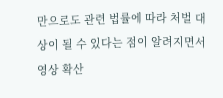만으로도 관련 법률에 따라 처벌 대상이 될 수 있다는 점이 알려지면서 영상 확산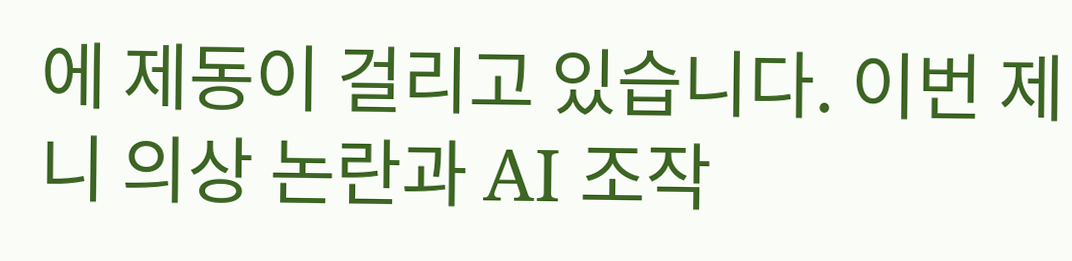에 제동이 걸리고 있습니다. 이번 제니 의상 논란과 AI 조작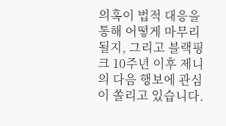의혹이 법적 대응을 통해 어떻게 마무리될지, 그리고 블랙핑크 10주년 이후 제니의 다음 행보에 관심이 쏠리고 있습니다.